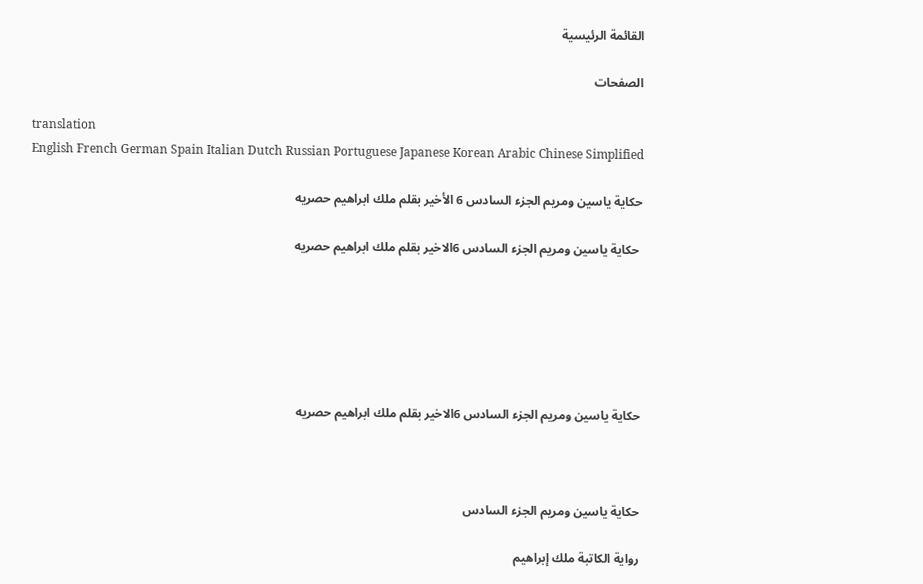القائمة الرئيسية

الصفحات

translation
English French German Spain Italian Dutch Russian Portuguese Japanese Korean Arabic Chinese Simplified

حكاية ياسين ومريم الجزء السادس 6 الأخير بقلم ملك ابراهيم حصريه

 حكاية ياسين ومريم الجزء السادس 6الاخير بقلم ملك ابراهيم حصريه






حكاية ياسين ومريم الجزء السادس 6الاخير بقلم ملك ابراهيم حصريه



حكاية ياسين ومريم الجزء السادس

رواية الكاتبة ملك إبراهيم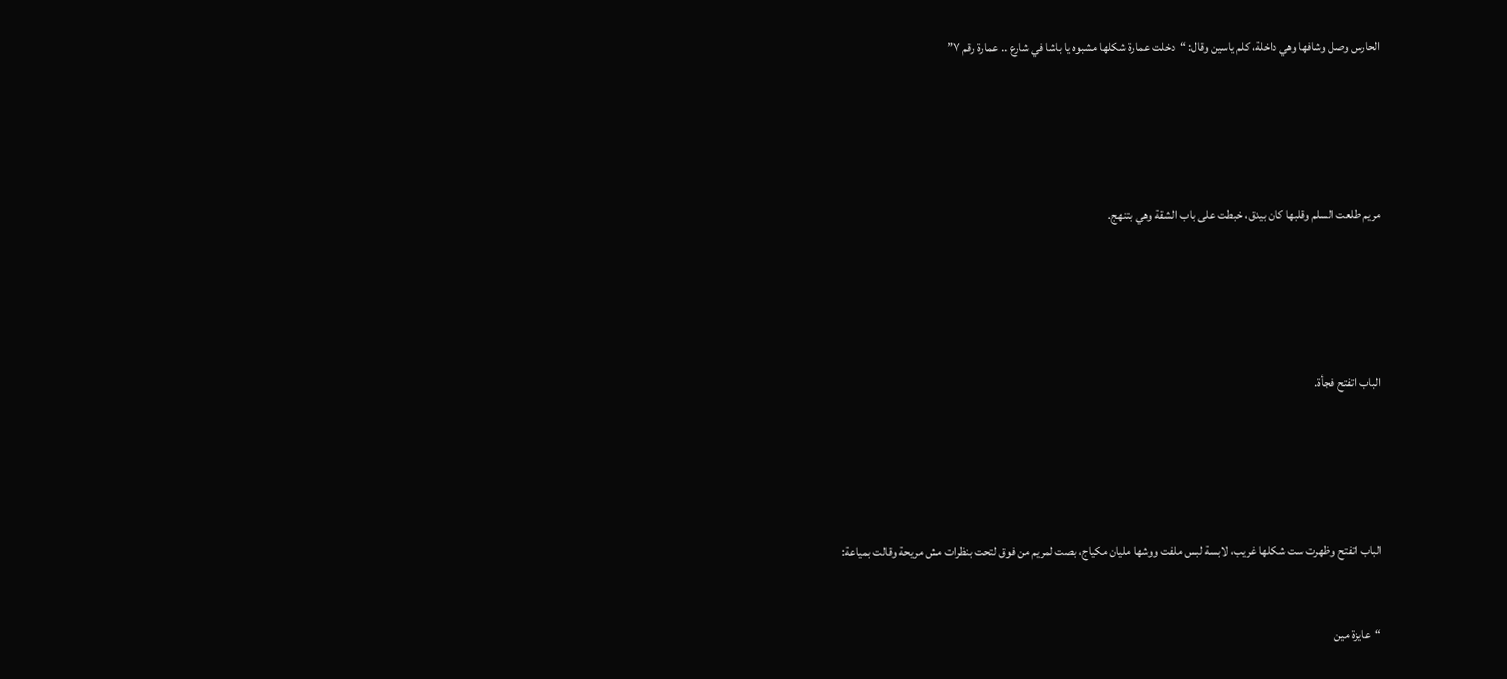الحارس وصل وشافها وهي داخلة، كلم ياسين وقال: “دخلت عمارة شكلها مشبوه يا باشا في شارع .. عمارة رقم ٧”





مريم طلعت السلم وقلبها كان بيدق، خبطت على باب الشقة وهي بتنهج.





الباب اتفتح فجأة.





الباب اتفتح وظهرت ست شكلها غريب، لابسة لبس ملفت ووشها مليان مكياج، بصت لمريم من فوق لتحت بنظرات مش مريحة وقالت بمياعة:


“عايزة مين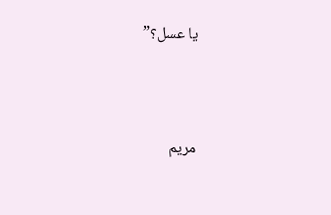يا عسل؟”





مريم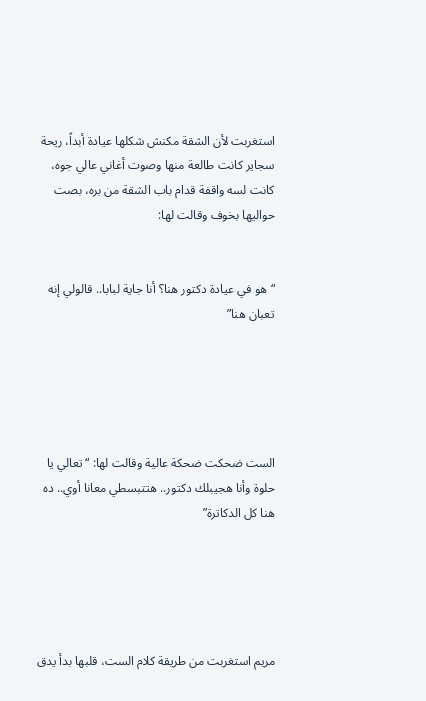استغربت لأن الشقة مكنش شكلها عيادة أبداً، ريحة سجاير كانت طالعة منها وصوت أغاني عالي جوه، كانت لسه واقفة قدام باب الشقة من بره، بصت حواليها بخوف وقالت لها:


“هو في عيادة دكتور هنا؟ أنا جاية لبابا.. قالولي إنه تعبان هنا”





الست ضحكت ضحكة عالية وقالت لها: “تعالي يا حلوة وأنا هجيبلك دكتور.. هتتبسطي معانا أوي.. ده هنا كل الدكاترة”





مريم استغربت من طريقة كلام الست، قلبها بدأ يدق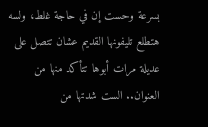بسرعة وحست إن في حاجة غلط، ولسه هتطلع تليفونها القديم عشان تتصل على عديلة مرات أبوها تتأكد منها من العنوان.. الست شدتها من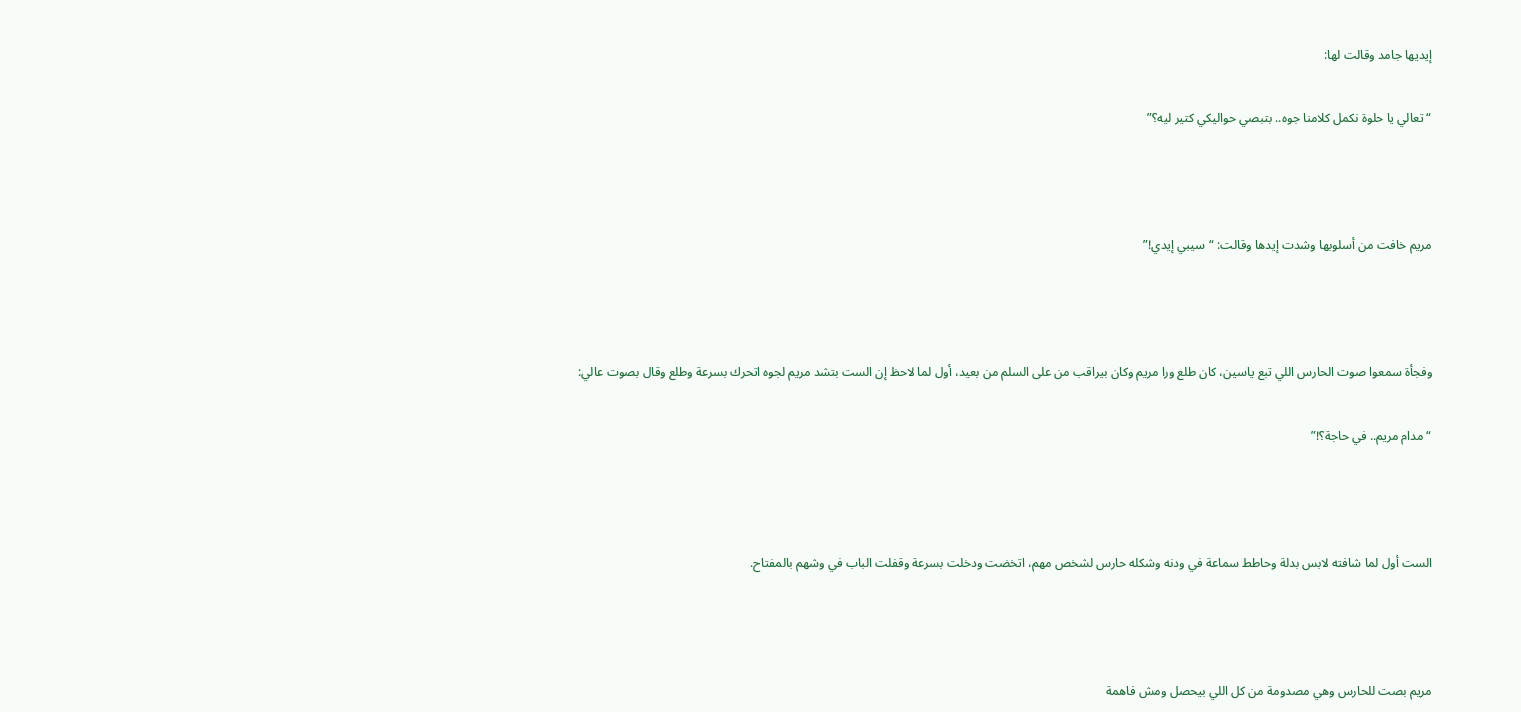إيديها جامد وقالت لها:


“تعالي يا حلوة نكمل كلامنا جوه.. بتبصي حواليكي كتير ليه؟”





مريم خافت من أسلوبها وشدت إيدها وقالت: “سيبي إيدي!”





وفجأة سمعوا صوت الحارس اللي تبع ياسين، كان طلع ورا مريم وكان بيراقب من على السلم من بعيد، أول لما لاحظ إن الست بتشد مريم لجوه اتحرك بسرعة وطلع وقال بصوت عالي:


“مدام مريم.. في حاجة؟!”





الست أول لما شافته لابس بدلة وحاطط سماعة في ودنه وشكله حارس لشخص مهم، اتخضت ودخلت بسرعة وقفلت الباب في وشهم بالمفتاح.





مريم بصت للحارس وهي مصدومة من كل اللي بيحصل ومش فاهمة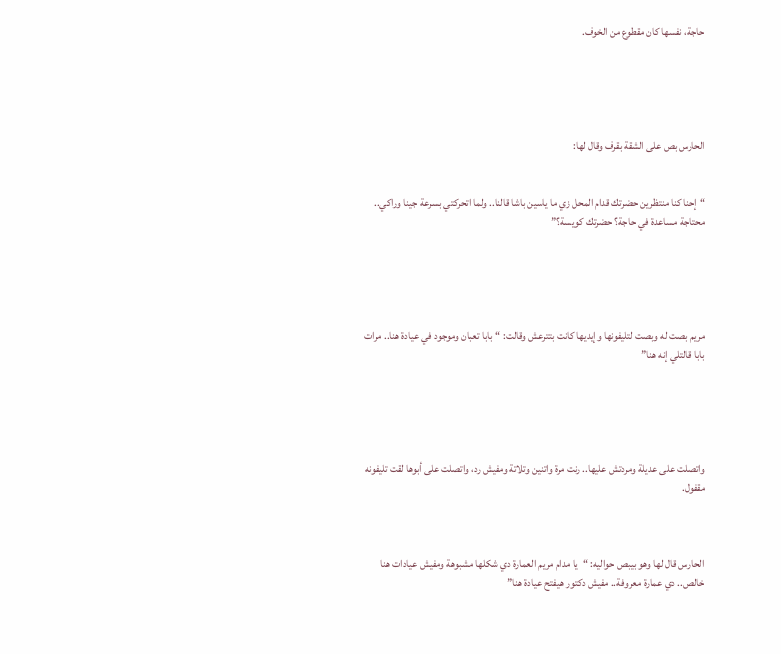حاجة، نفسها كان مقطوع من الخوف.





الحارس بص على الشقة بقرف وقال لها:


“إحنا كنا منتظرين حضرتك قدام المحل زي ما ياسين باشا قالنا.. ولما اتحركتي بسرعة جينا وراكي.. محتاجة مساعدة في حاجة؟ حضرتك كويسة؟”





مريم بصت له وبصت لتليفونها وإيديها كانت بتترعش وقالت: “بابا تعبان وموجود في عيادة هنا.. مرات بابا قالتلي إنه هنا”





واتصلت على عديلة ومردتش عليها.. رنت مرة واتنين وتلاتة ومفيش رد، واتصلت على أبوها لقت تليفونه مقفول.



الحارس قال لها وهو بيبص حواليه: “يا مدام مريم العمارة دي شكلها مشبوهة ومفيش عيادات هنا خالص.. دي عمارة معروفة.. مفيش دكتور هيفتح عيادة هنا”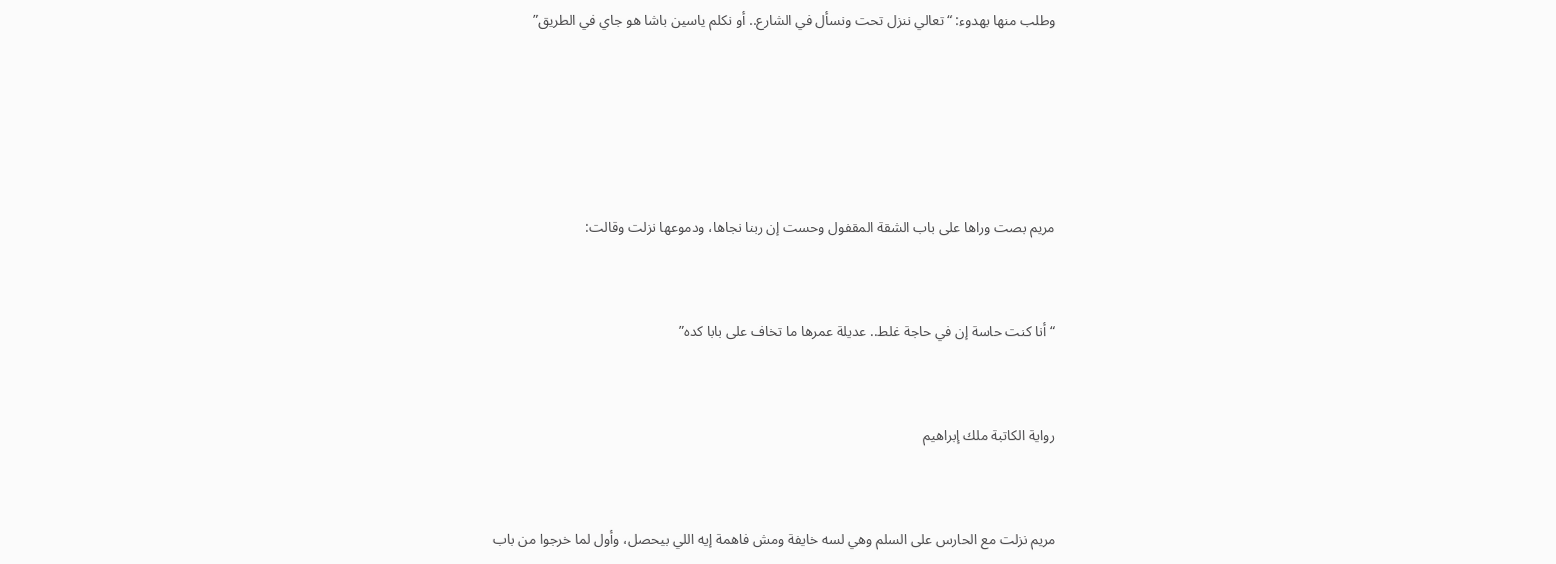وطلب منها بهدوء: “تعالي ننزل تحت ونسأل في الشارع.. أو نكلم ياسين باشا هو جاي في الطريق”





مريم بصت وراها على باب الشقة المقفول وحست إن ربنا نجاها، ودموعها نزلت وقالت:


“أنا كنت حاسة إن في حاجة غلط.. عديلة عمرها ما تخاف على بابا كده”


رواية الكاتبة ملك إبراهيم


مريم نزلت مع الحارس على السلم وهي لسه خايفة ومش فاهمة إيه اللي بيحصل، وأول لما خرجوا من باب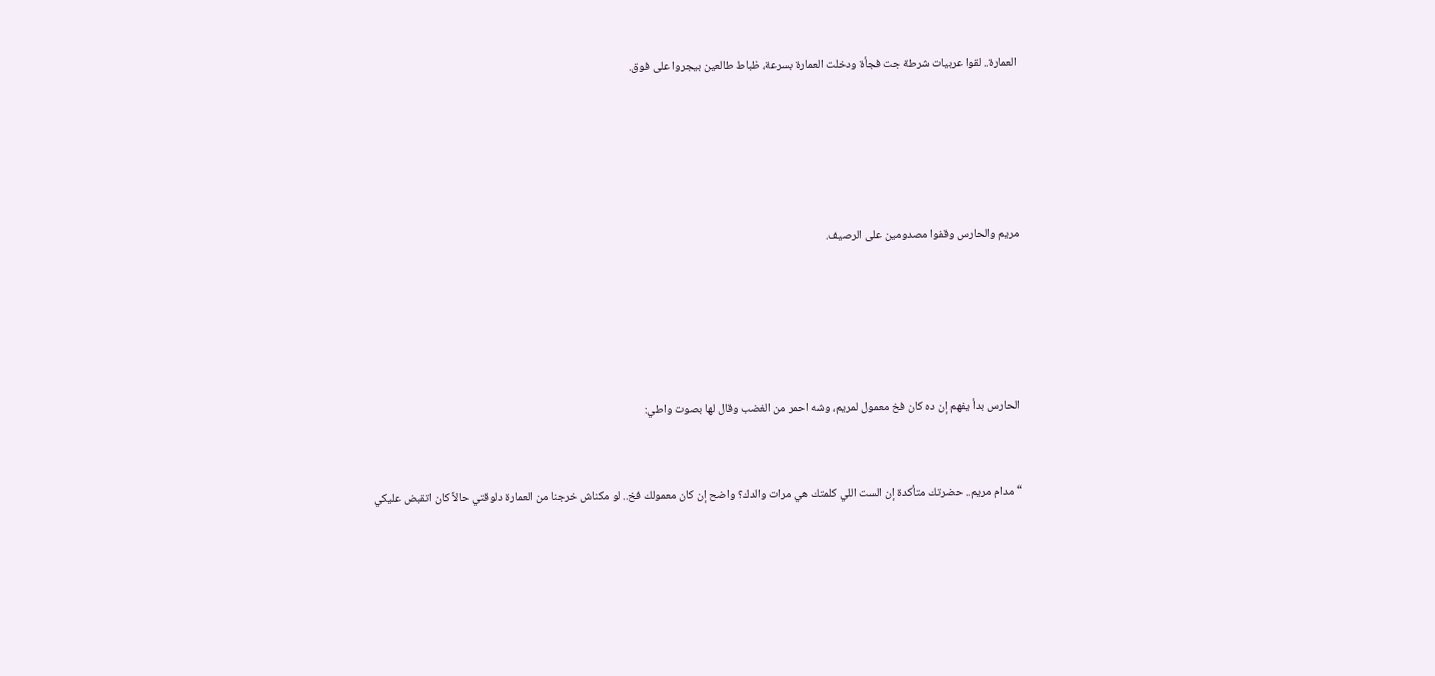العمارة.. لقوا عربيات شرطة جت فجأة ودخلت العمارة بسرعة، ظباط طالعين بيجروا على فوق.





مريم والحارس وقفوا مصدومين على الرصيف.





الحارس بدأ يفهم إن ده كان فخ معمول لمريم، وشه احمر من الغضب وقال لها بصوت واطي:


“مدام مريم.. حضرتك متأكدة إن الست اللي كلمتك هي مرات والدك؟ واضح إن كان معمولك فخ.. لو مكناش خرجنا من العمارة دلوقتي حالاً كان اتقبض عليكي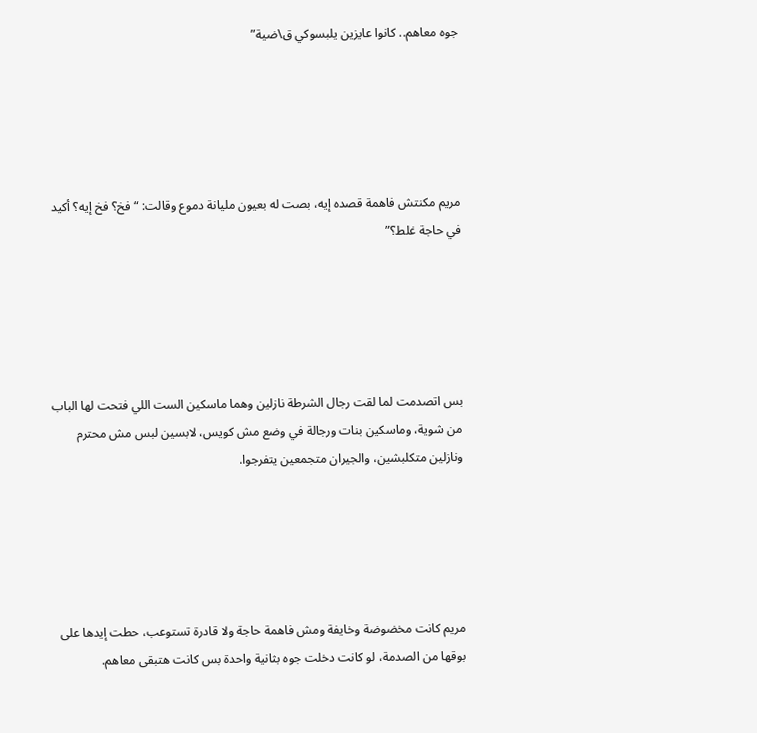جوه معاهم.. كانوا عايزين يلبسوكي ق\ضية”





مريم مكنتش فاهمة قصده إيه، بصت له بعيون مليانة دموع وقالت: “فخ؟ فخ إيه؟ أكيد في حاجة غلط؟”





بس اتصدمت لما لقت رجال الشرطة نازلين وهما ماسكين الست اللي فتحت لها الباب من شوية، وماسكين بنات ورجالة في وضع مش كويس، لابسين لبس مش محترم ونازلين متكلبشين، والجيران متجمعين يتفرجوا.





مريم كانت مخضوضة وخايفة ومش فاهمة حاجة ولا قادرة تستوعب، حطت إيدها على بوقها من الصدمة، لو كانت دخلت جوه بثانية واحدة بس كانت هتبقى معاهم.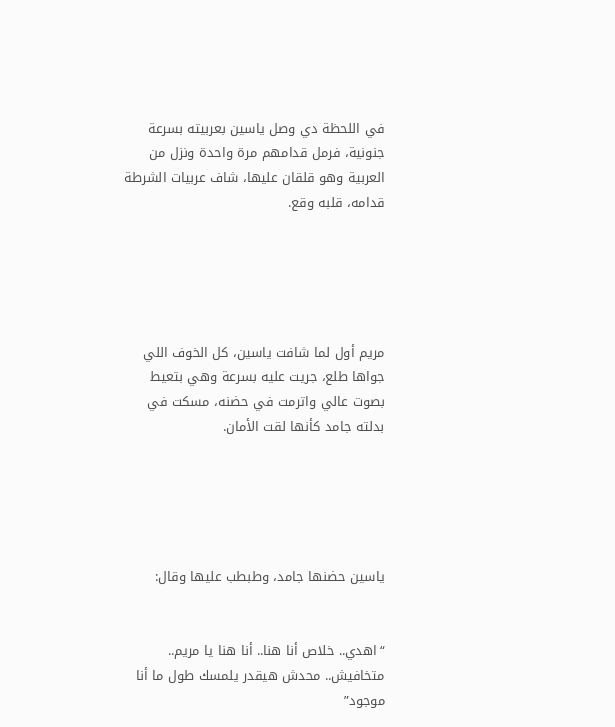في اللحظة دي وصل ياسين بعربيته بسرعة جنونية، فرمل قدامهم مرة واحدة ونزل من العربية وهو قلقان عليها، شاف عربيات الشرطة قدامه، قلبه وقع.





مريم أول لما شافت ياسين، كل الخوف اللي جواها طلع، جريت عليه بسرعة وهي بتعيط بصوت عالي واترمت في حضنه، مسكت في بدلته جامد كأنها لقت الأمان.





ياسين حضنها جامد، وطبطب عليها وقال:


“اهدي.. خلاص أنا هنا.. أنا هنا يا مريم.. متخافيش.. محدش هيقدر يلمسك طول ما أنا موجود”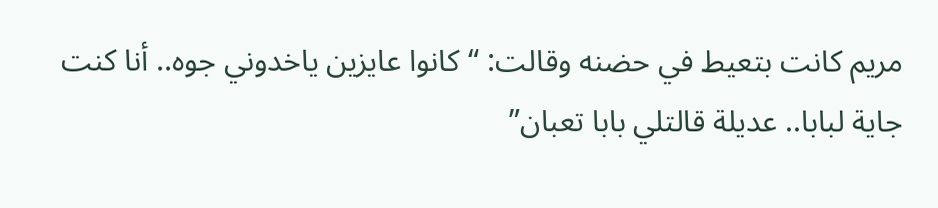مريم كانت بتعيط في حضنه وقالت: “كانوا عايزين ياخدوني جوه.. أنا كنت جاية لبابا.. عديلة قالتلي بابا تعبان”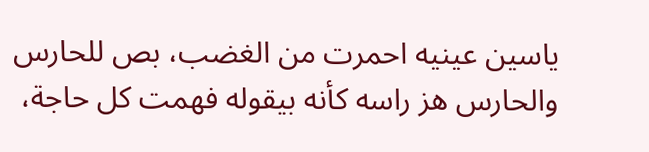ياسين عينيه احمرت من الغضب، بص للحارس والحارس هز راسه كأنه بيقوله فهمت كل حاجة،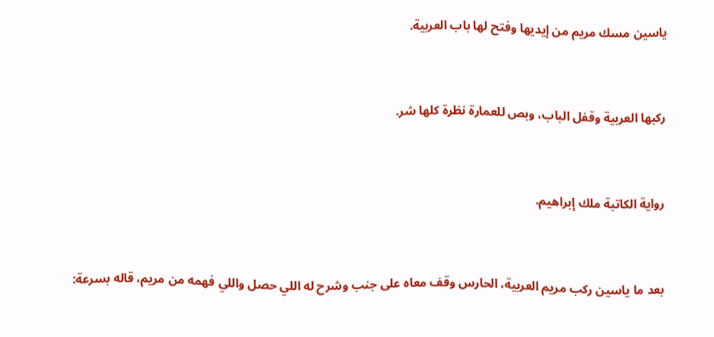ياسين مسك مريم من إيديها وفتح لها باب العربية.


ركبها العربية وقفل الباب، وبص للعمارة نظرة كلها شر.


رواية الكاتبة ملك إبراهيم.


بعد ما ياسين ركب مريم العربية، الحارس وقف معاه على جنب وشرح له اللي حصل واللي فهمه من مريم، قاله بسرعة: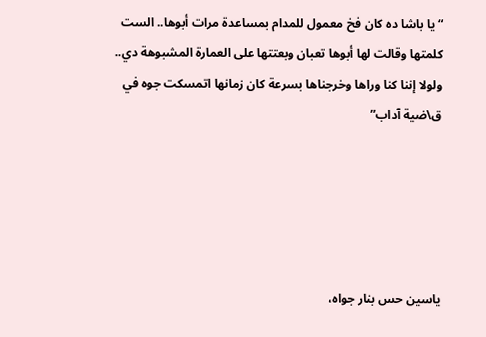“يا باشا ده كان فخ معمول للمدام بمساعدة مرات أبوها.. الست كلمتها وقالت لها أبوها تعبان وبعتتها على العمارة المشبوهة دي.. ولولا إننا كنا وراها وخرجناها بسرعة كان زمانها اتمسكت جوه في ق\ضية آداب”





ياسين حس بنار جواه،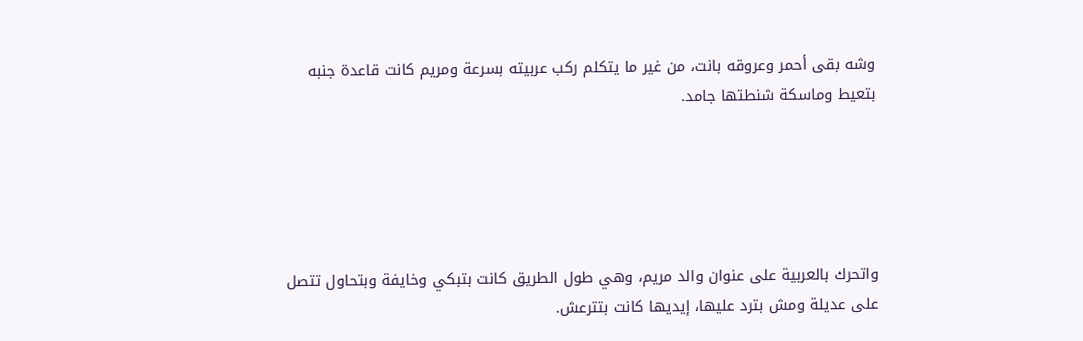وشه بقى أحمر وعروقه بانت، من غير ما يتكلم ركب عربيته بسرعة ومريم كانت قاعدة جنبه بتعيط وماسكة شنطتها جامد.





واتحرك بالعربية على عنوان والد مريم، وهي طول الطريق كانت بتبكي وخايفة وبتحاول تتصل على عديلة ومش بترد عليها، إيديها كانت بتترعش.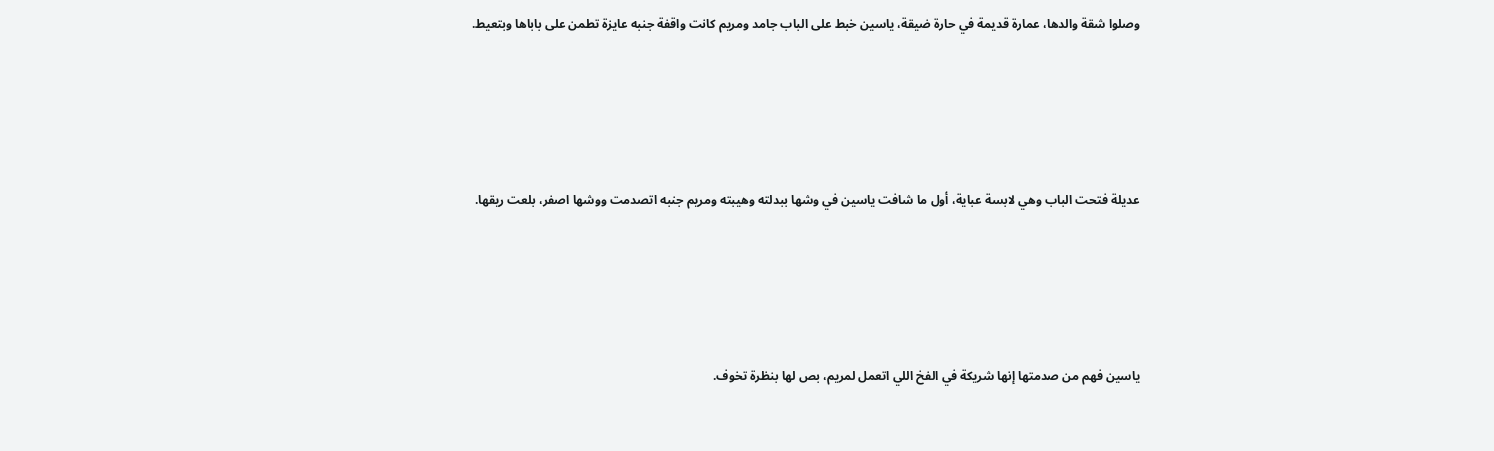وصلوا شقة والدها، عمارة قديمة في حارة ضيقة، ياسين خبط على الباب جامد ومريم كانت واقفة جنبه عايزة تطمن على باباها وبتعيط.





عديلة فتحت الباب وهي لابسة عباية، أول ما شافت ياسين في وشها ببدلته وهيبته ومريم جنبه اتصدمت ووشها اصفر، بلعت ريقها.





ياسين فهم من صدمتها إنها شريكة في الفخ اللي اتعمل لمريم، بص لها بنظرة تخوف.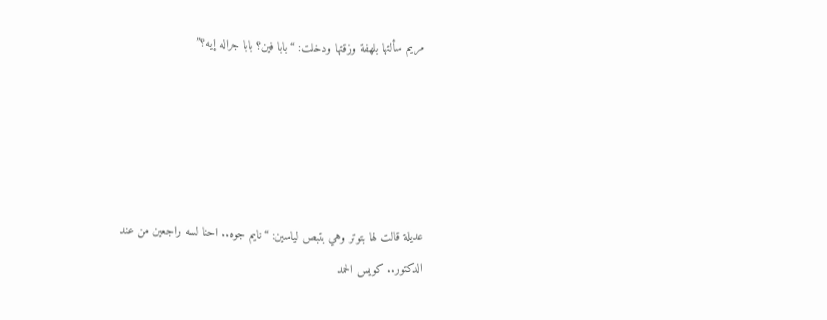مريم سألتها بلهفة وزقتها ودخلت: “بابا فين؟ بابا جراله إيه؟”





عديلة قالت لها بتوتر وهي بتبص لياسين: “نايم جوه.. احنا لسه راجعين من عند الدكتور.. كويس الحمد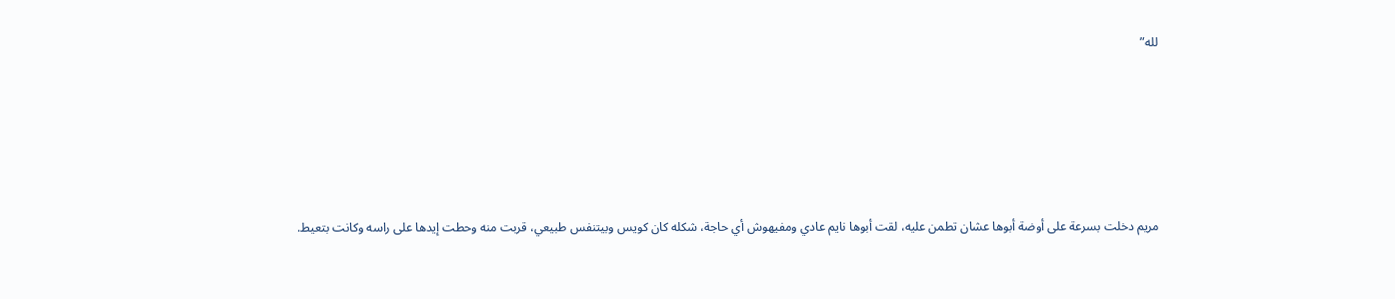لله”





مريم دخلت بسرعة على أوضة أبوها عشان تطمن عليه، لقت أبوها نايم عادي ومفيهوش أي حاجة، شكله كان كويس وبيتنفس طبيعي، قربت منه وحطت إيدها على راسه وكانت بتعيط.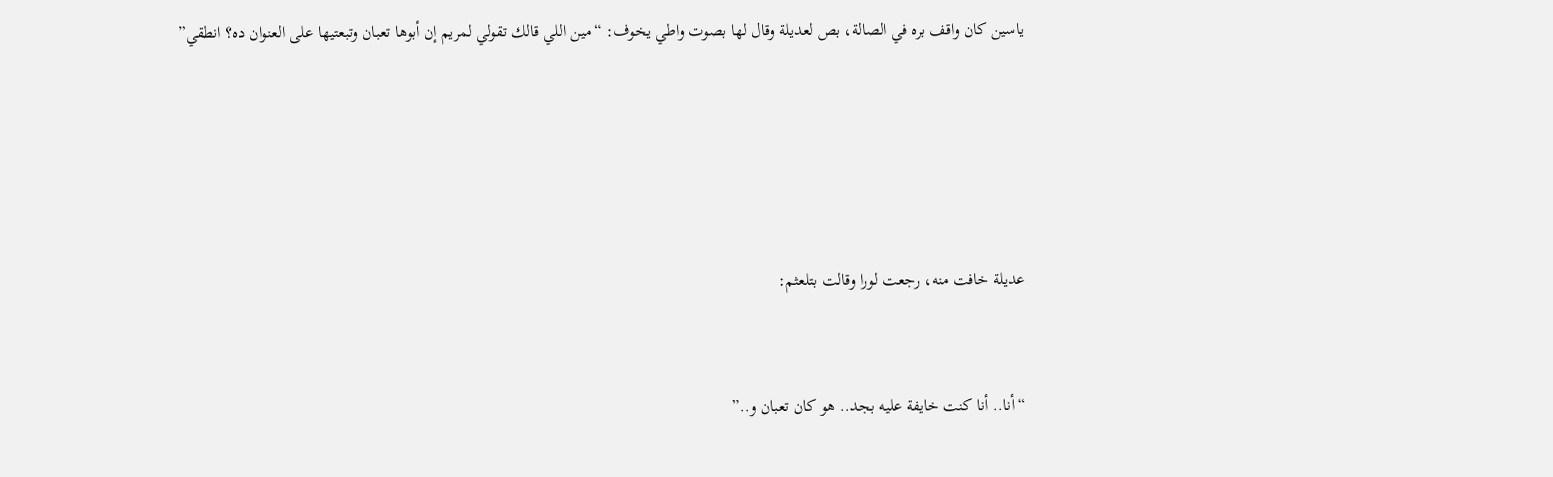ياسين كان واقف بره في الصالة، بص لعديلة وقال لها بصوت واطي يخوف: “مين اللي قالك تقولي لمريم إن أبوها تعبان وتبعتيها على العنوان ده؟ انطقي”





عديلة خافت منه، رجعت لورا وقالت بتلعثم:


“أنا.. أنا كنت خايفة عليه بجد.. هو كان تعبان و..”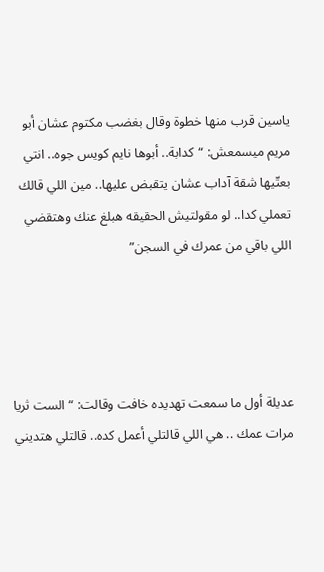ياسين قرب منها خطوة وقال بغضب مكتوم عشان أبو مريم ميسمعش: “كدابة.. أبوها نايم كويس جوه.. انتي بعتّيها شقة آداب عشان يتقبض عليها.. مين اللي قالك تعملي كدا.. لو مقولتيش الحقيقه هبلغ عنك وهتقضي اللي باقي من عمرك في السجن”




عديلة أول ما سمعت تهديده خافت وقالت: “الست ثريا مرات عمك .. هي اللي قالتلي أعمل كده.. قالتلي هتديني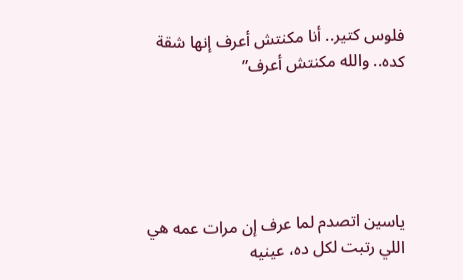فلوس كتير.. أنا مكنتش أعرف إنها شقة كده.. والله مكنتش أعرف”





ياسين اتصدم لما عرف إن مرات عمه هي اللي رتبت لكل ده، عينيه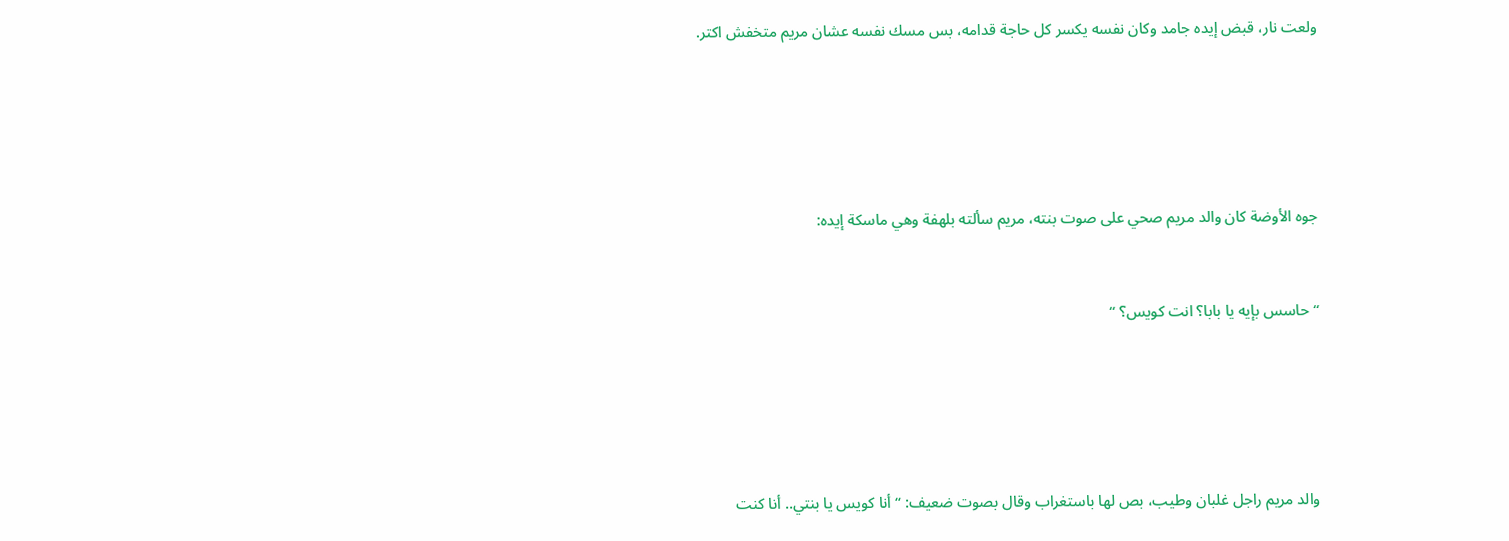ولعت نار، قبض إيده جامد وكان نفسه يكسر كل حاجة قدامه، بس مسك نفسه عشان مريم متخفش اكتر.





جوه الأوضة كان والد مريم صحي على صوت بنته، مريم سألته بلهفة وهي ماسكة إيده:


“حاسس بإيه يا بابا؟ انت كويس؟ “





والد مريم راجل غلبان وطيب، بص لها باستغراب وقال بصوت ضعيف: “أنا كويس يا بنتي.. أنا كنت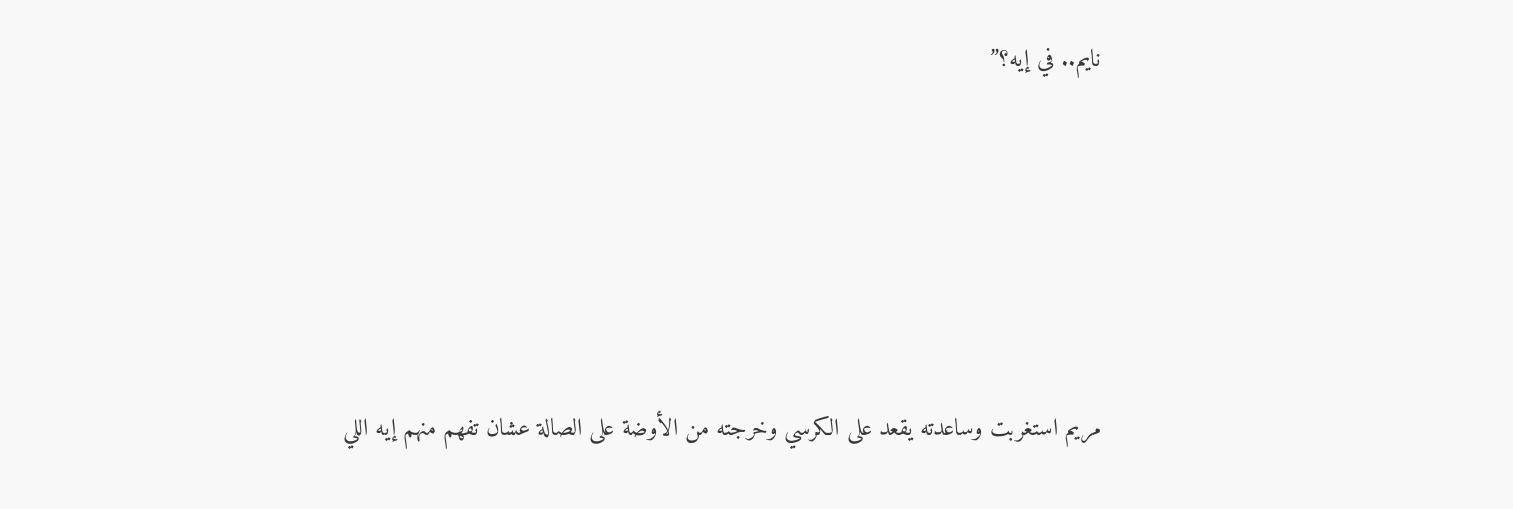نايم.. في إيه؟”





مريم استغربت وساعدته يقعد على الكرسي وخرجته من الأوضة على الصالة عشان تفهم منهم إيه اللي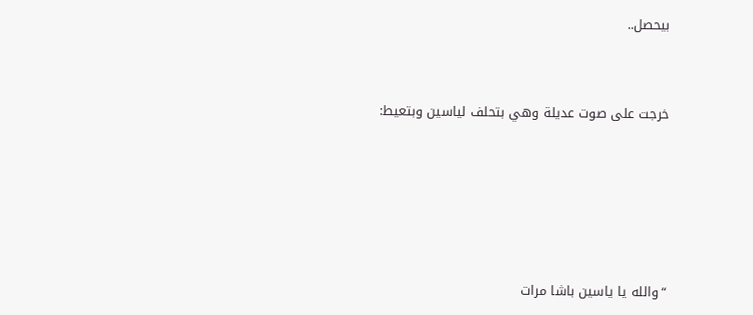بيحصل..


خرجت على صوت عديلة وهي بتحلف لياسين وبتعيط:





“والله يا ياسين باشا مرات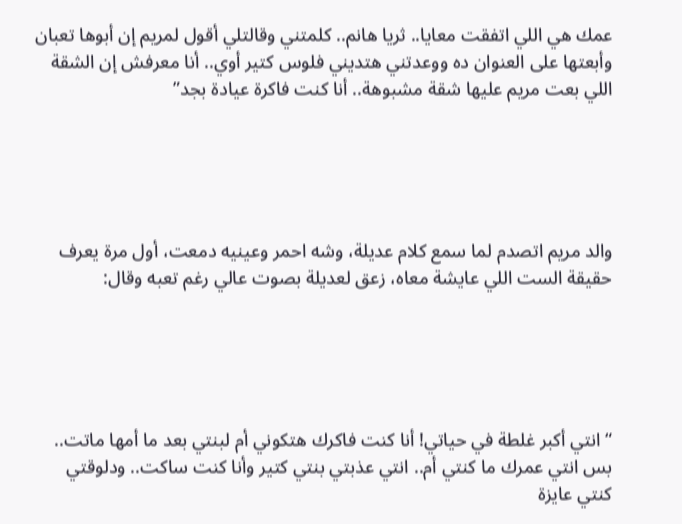عمك هي اللي اتفقت معايا.. ثريا هانم.. كلمتني وقالتلي أقول لمريم إن أبوها تعبان وأبعتها على العنوان ده ووعدتني هتديني فلوس كتير أوي.. أنا معرفش إن الشقة اللي بعت مريم عليها شقة مشبوهة.. أنا كنت فاكرة عيادة بجد”





والد مريم اتصدم لما سمع كلام عديلة، وشه احمر وعينيه دمعت، أول مرة يعرف حقيقة الست اللي عايشة معاه، زعق لعديلة بصوت عالي رغم تعبه وقال:





“انتي أكبر غلطة في حياتي! أنا كنت فاكرك هتكوني أم لبنتي بعد ما أمها ماتت.. بس انتي عمرك ما كنتي أم.. انتي عذبتي بنتي كتير وأنا كنت ساكت.. ودلوقتي كنتي عايزة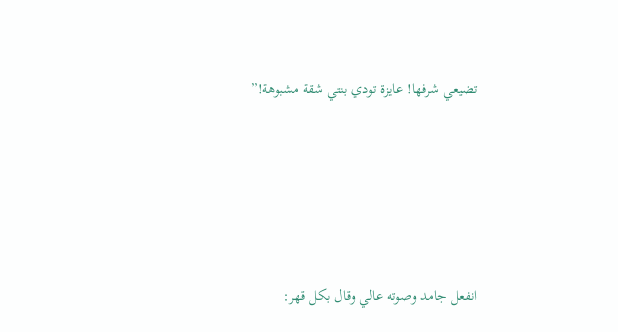تضيعي شرفها! عايزة تودي بنتي شقة مشبوهة!”





انفعل جامد وصوته عالي وقال بكل قهر: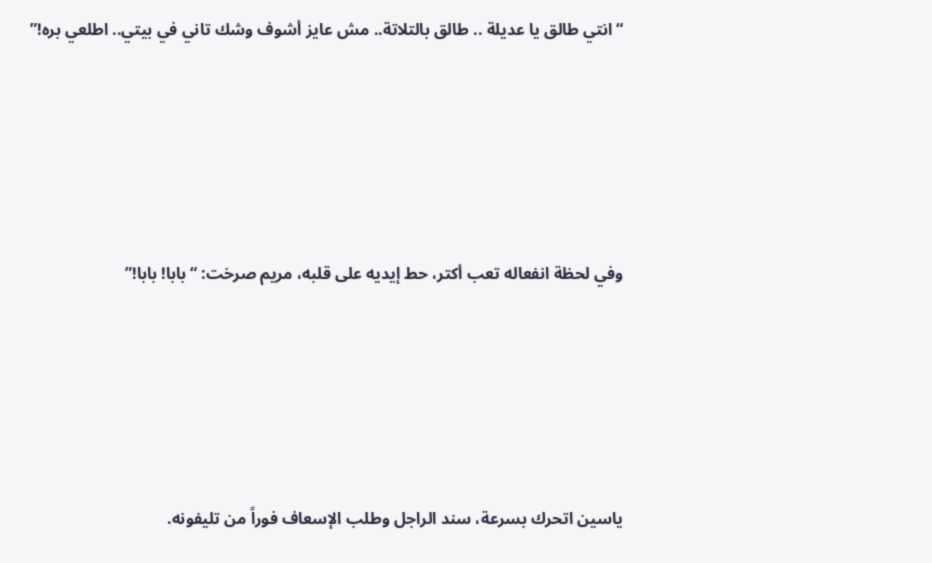“انتي طالق يا عديلة .. طالق بالتلاتة.. مش عايز أشوف وشك تاني في بيتي.. اطلعي بره!”





وفي لحظة انفعاله تعب أكتر، حط إيديه على قلبه، مريم صرخت: “بابا! بابا!”





ياسين اتحرك بسرعة، سند الراجل وطلب الإسعاف فوراً من تليفونه.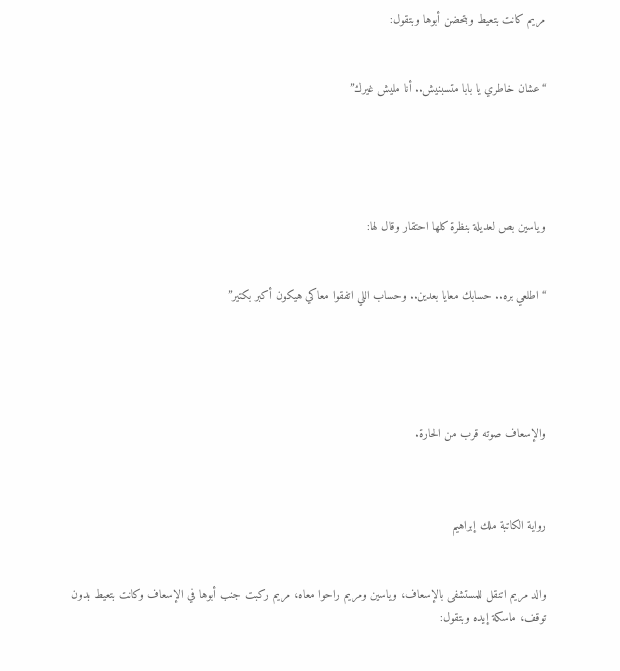مريم كانت بتعيط وبتحضن أبوها وبتقول:


“عشان خاطري يا بابا متسبنيش.. أنا مليش غيرك”





وياسين بص لعديلة بنظرة كلها احتقار وقال لها:


“اطلعي بره.. حسابك معايا بعدين.. وحساب اللي اتفقوا معاكي هيكون أكبر بكتير”





والإسعاف صوته قرب من الحارة.



رواية الكاتبة ملك إبراهيم


والد مريم اتنقل للمستشفى بالإسعاف، وياسين ومريم راحوا معاه، مريم ركبت جنب أبوها في الإسعاف وكانت بتعيط بدون توقف، ماسكة إيده وبتقول: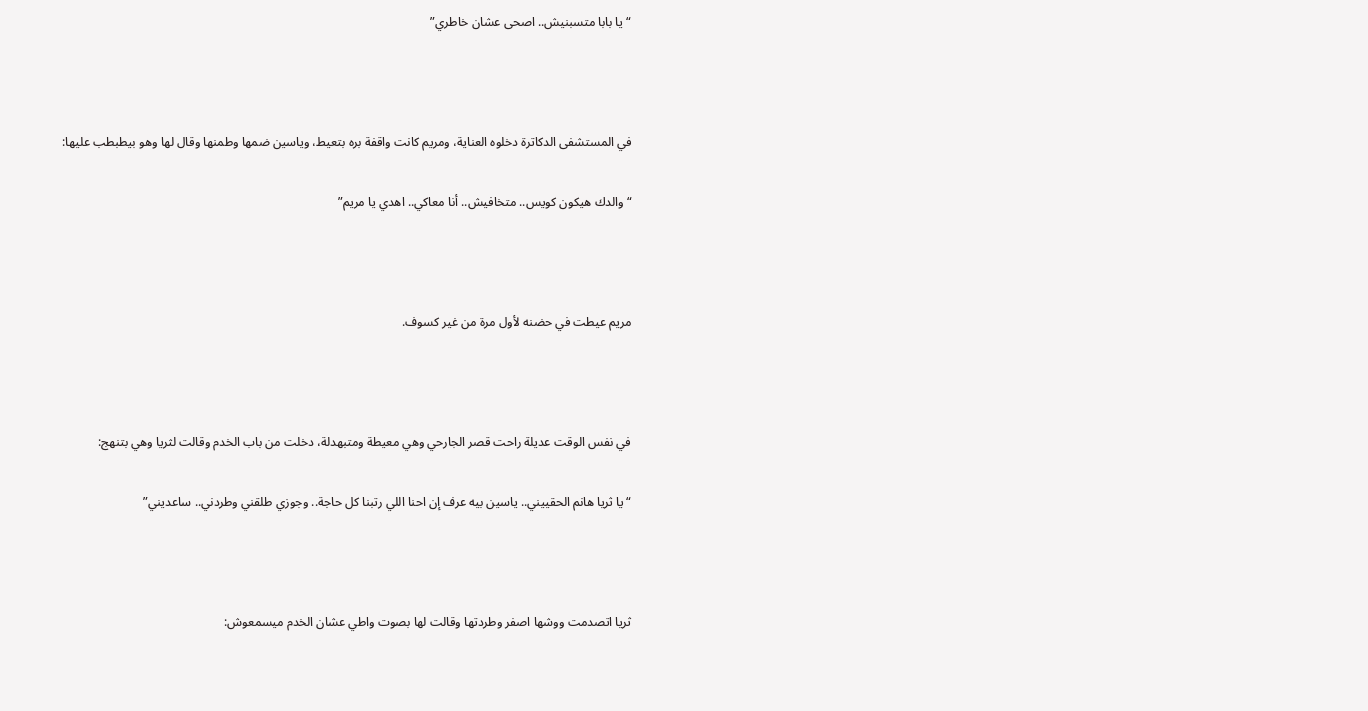“يا بابا متسبنيش.. اصحى عشان خاطري”





في المستشفى الدكاترة دخلوه العناية، ومريم كانت واقفة بره بتعيط، وياسين ضمها وطمنها وقال لها وهو بيطبطب عليها:


“والدك هيكون كويس.. متخافيش.. أنا معاكي.. اهدي يا مريم”





مريم عيطت في حضنه لأول مرة من غير كسوف.





في نفس الوقت عديلة راحت قصر الجارحي وهي معيطة ومتبهدلة، دخلت من باب الخدم وقالت لثريا وهي بتنهج:


“يا ثريا هانم الحقييني.. ياسين بيه عرف إن احنا اللي رتبنا كل حاجة.. وجوزي طلقني وطردني.. ساعديني”





ثريا اتصدمت ووشها اصفر وطردتها وقالت لها بصوت واطي عشان الخدم ميسمعوش: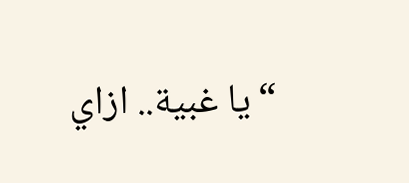“يا غبية.. ازاي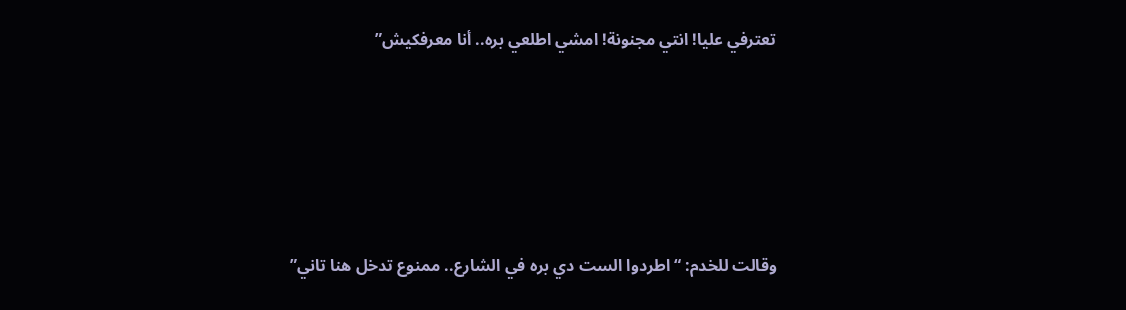تعترفي عليا! انتي مجنونة! امشي اطلعي بره.. أنا معرفكيش”





وقالت للخدم: “اطردوا الست دي بره في الشارع.. ممنوع تدخل هنا تاني”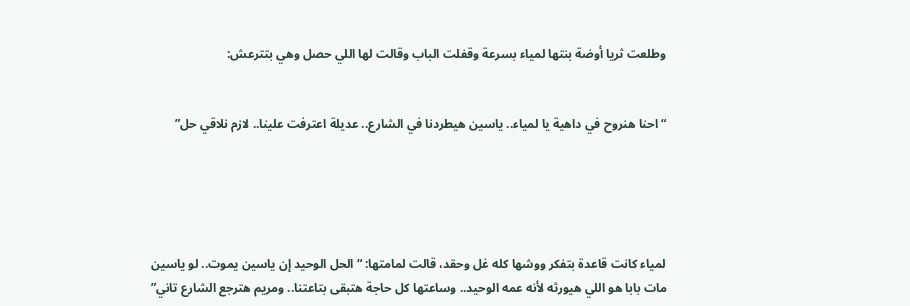وطلعت ثريا أوضة بنتها لمياء بسرعة وقفلت الباب وقالت لها اللي حصل وهي بتترعش:


“احنا هنروح في داهية يا لمياء.. ياسين هيطردنا في الشارع.. عديلة اعترفت علينا.. لازم نلاقي حل”





لمياء كانت قاعدة بتفكر ووشها كله غل وحقد، قالت لمامتها: “الحل الوحيد إن ياسين يموت.. لو ياسين مات بابا هو اللي هيورثه لأنه عمه الوحيد.. وساعتها كل حاجة هتبقى بتاعتنا.. ومريم هترجع الشارع تاني”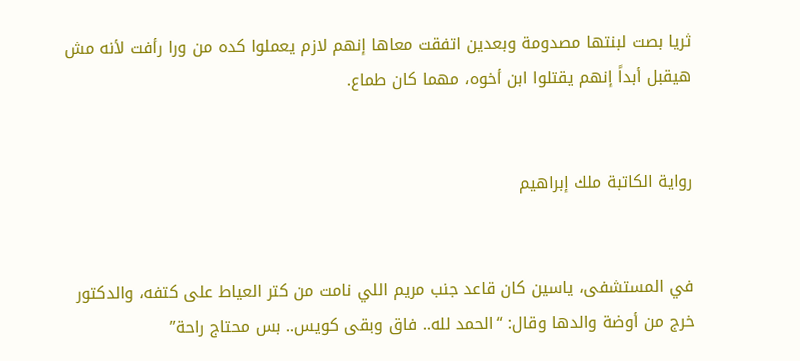ثريا بصت لبنتها مصدومة وبعدين اتفقت معاها إنهم لازم يعملوا كده من ورا رأفت لأنه مش هيقبل أبداً إنهم يقتلوا ابن أخوه، مهما كان طماع.


رواية الكاتبة ملك إبراهيم


في المستشفى، ياسين كان قاعد جنب مريم اللي نامت من كتر العياط على كتفه، والدكتور خرج من أوضة والدها وقال: “الحمد لله.. فاق وبقى كويس.. بس محتاج راحة”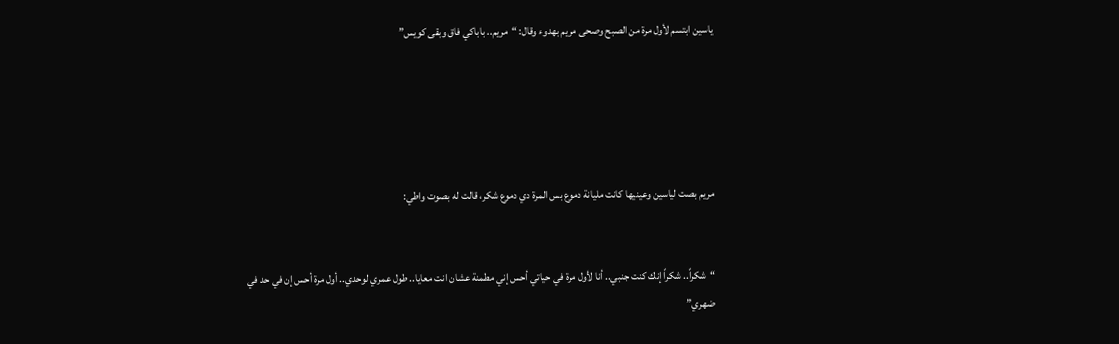ياسين ابتسم لأول مرة من الصبح وصحى مريم بهدوء وقال: “مريم.. باباكي فاق وبقى كويس”





مريم بصت لياسين وعينيها كانت مليانة دموع بس المرة دي دموع شكر، قالت له بصوت واطي:


“شكراً.. شكراً إنك كنت جنبي.. أنا لأول مرة في حياتي أحس إني مطمنة عشان انت معايا.. طول عمري لوحدي.. أول مرة أحس إن في حد في ضهري”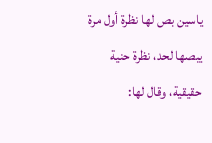ياسين بص لها نظرة أول مرة يبصها لحد، نظرة حنية حقيقية، وقال لها: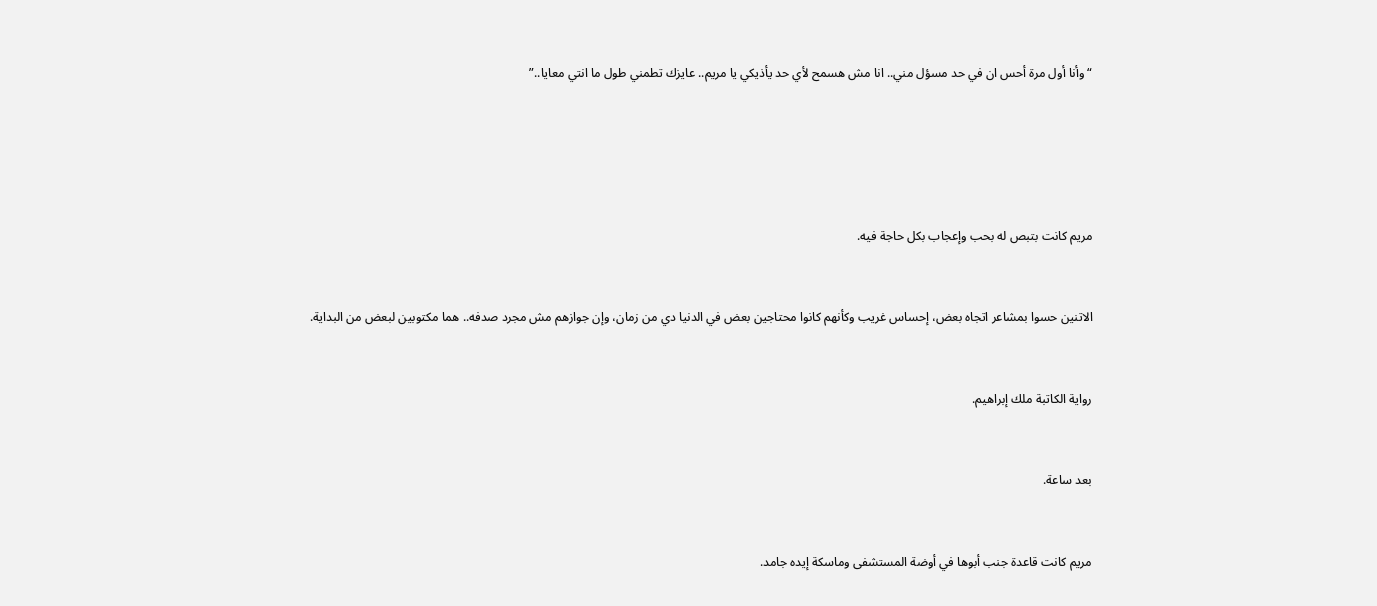“وأنا أول مرة أحس ان في حد مسؤل مني.. انا مش هسمح لأي حد يأذيكي يا مريم.. عايزك تطمني طول ما انتي معايا..”





مريم كانت بتبص له بحب وإعجاب بكل حاجة فيه.


الاتنين حسوا بمشاعر اتجاه بعض، إحساس غريب وكأنهم كانوا محتاجين بعض في الدنيا دي من زمان، وإن جوازهم مش مجرد صدفه.. هما مكتوبين لبعض من البداية.


رواية الكاتبة ملك إبراهيم.


بعد ساعة.


مريم كانت قاعدة جنب أبوها في أوضة المستشفى وماسكة إيده جامد.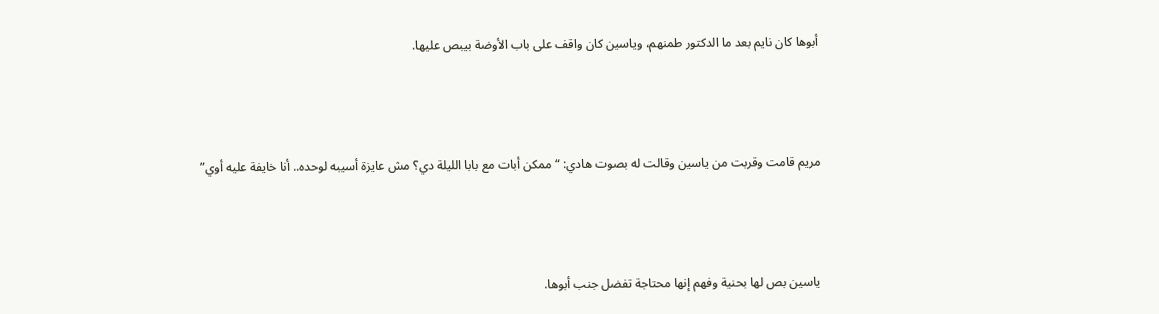أبوها كان نايم بعد ما الدكتور طمنهم، وياسين كان واقف على باب الأوضة بيبص عليها.





مريم قامت وقربت من ياسين وقالت له بصوت هادي: “ممكن أبات مع بابا الليلة دي؟ مش عايزة أسيبه لوحده.. أنا خايفة عليه أوي”





ياسين بص لها بحنية وفهم إنها محتاجة تفضل جنب أبوها.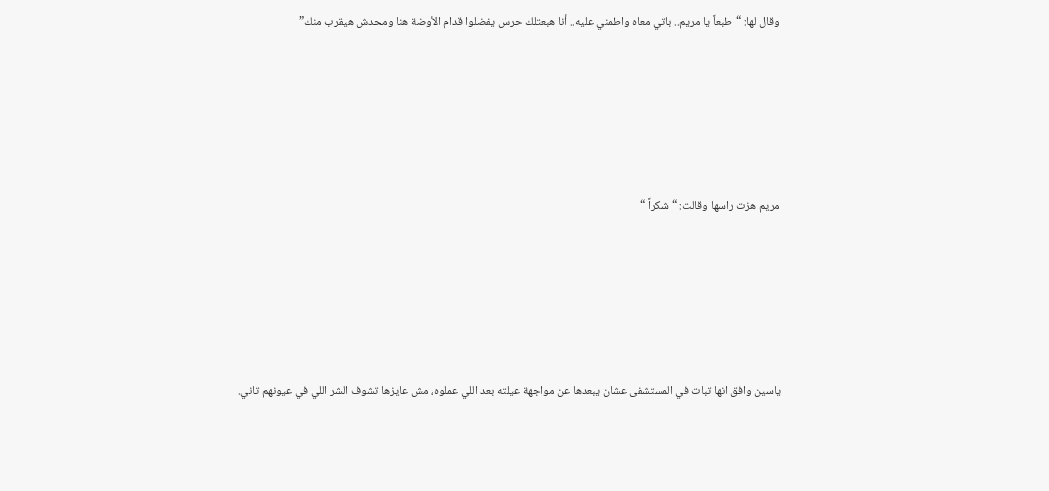وقال لها: “طبعاً يا مريم.. باتي معاه واطمني عليه.. أنا هبعتلك حرس يفضلوا قدام الأوضة هنا ومحدش هيقرب منك”





مريم هزت راسها وقالت: “شكراً “





ياسين وافق انها تبات في المستشفى عشان يبعدها عن مواجهة عيلته بعد اللي عملوه، مش عايزها تشوف الشر اللي في عيونهم تاني.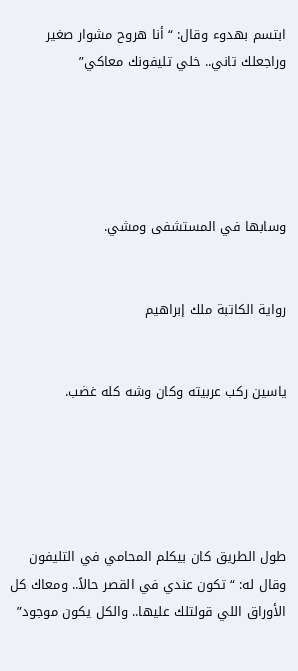ابتسم بهدوء وقال: “أنا هروح مشوار صغير وراجعلك تاني.. خلي تليفونك معاكي”





وسابها في المستشفى ومشي.


رواية الكاتبة ملك إبراهيم


ياسين ركب عربيته وكان وشه كله غضب.





طول الطريق كان بيكلم المحامي في التليفون وقال له: “تكون عندي في القصر حالاً.. ومعاك كل الأوراق اللي قولتلك عليها.. والكل يكون موجود”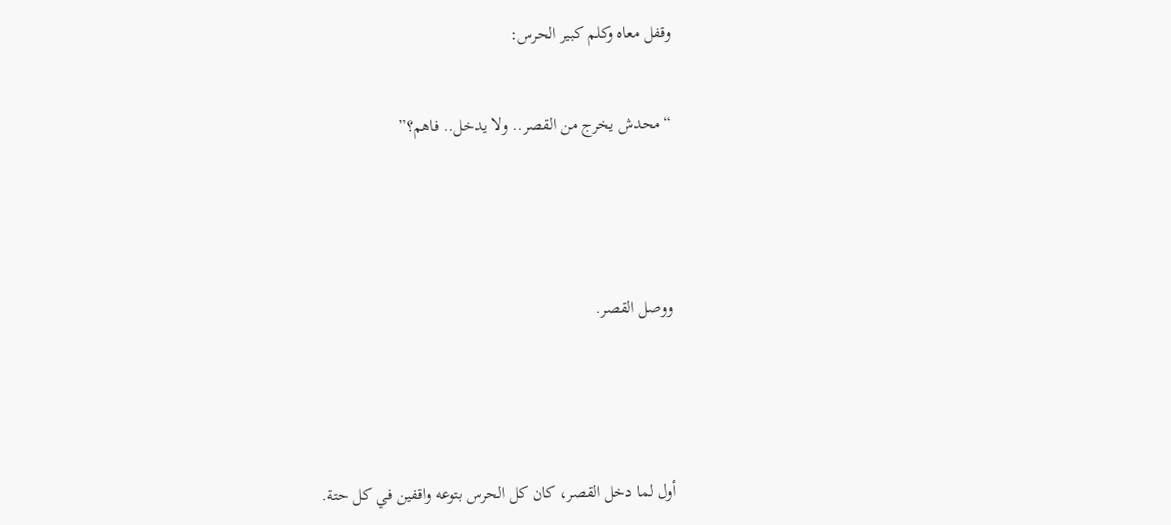وقفل معاه وكلم كبير الحرس:


“محدش يخرج من القصر.. ولا يدخل.. فاهم؟”





ووصل القصر.





أول لما دخل القصر، كان كل الحرس بتوعه واقفين في كل حتة.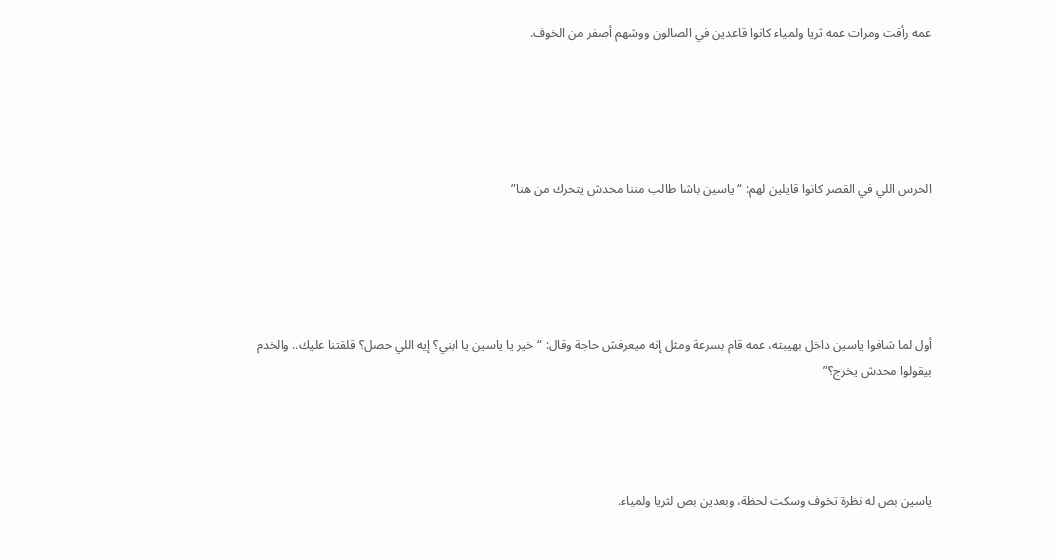عمه رأفت ومرات عمه ثريا ولمياء كانوا قاعدين في الصالون ووشهم أصفر من الخوف.





الحرس اللي في القصر كانوا قايلين لهم: “ياسين باشا طالب مننا محدش يتحرك من هنا”





أول لما شافوا ياسين داخل بهيبته، عمه قام بسرعة ومثل إنه ميعرفش حاجة وقال: “خير يا ياسين يا ابني؟ إيه اللي حصل؟ قلقتنا عليك.. والخدم بيقولوا محدش يخرج؟”




ياسين بص له نظرة تخوف وسكت لحظة، وبعدين بص لثريا ولمياء.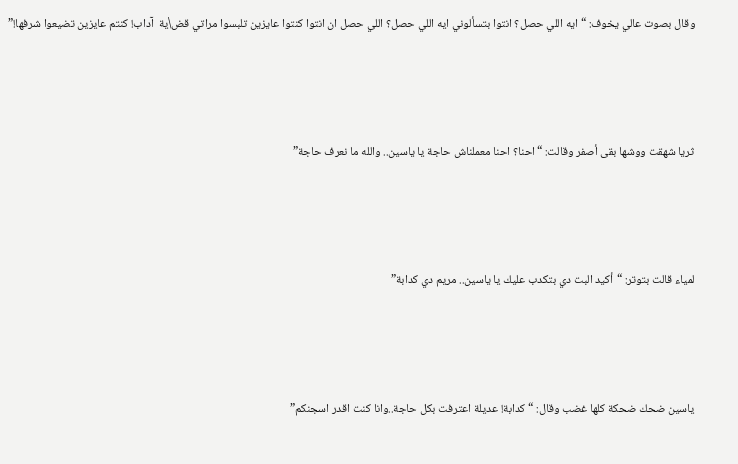وقال بصوت عالي يخوف: “ايه اللي حصل؟ انتوا بتسألوني ايه اللي حصل؟ اللي حصل ان انتوا كنتوا عايزين تلبسوا مراتي قض\ية  آداب! كنتم عايزين تضيعوا شرفها!”





ثريا شهقت ووشها بقى أصفر وقالت: “احنا؟ احنا معملناش حاجة يا ياسين.. والله ما نعرف حاجة”





لمياء قالت بتوتر: “أكيد البت دي بتكدب عليك يا ياسين.. مريم دي كدابة”





ياسين ضحك ضحكة كلها غضب وقال: “كدابة! عديلة اعترفت بكل حاجة..وانا كنت اقدر اسجنكم”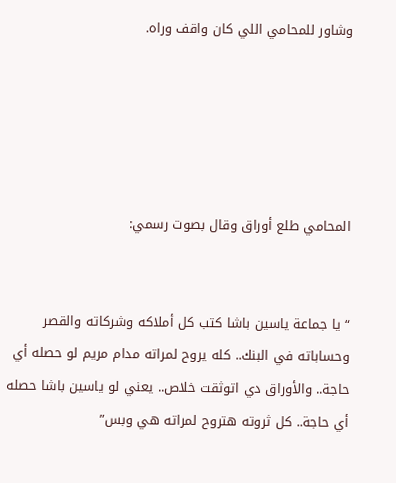وشاور للمحامي اللي كان واقف وراه.





المحامي طلع أوراق وقال بصوت رسمي:


“يا جماعة ياسين باشا كتب كل أملاكه وشركاته والقصر وحساباته في البنك.. كله يروح لمراته مدام مريم لو حصله أي حاجة.. والأوراق دي اتوثقت خلاص.. يعني لو ياسين باشا حصله أي حاجة.. كل ثروته هتروح لمراته هي وبس”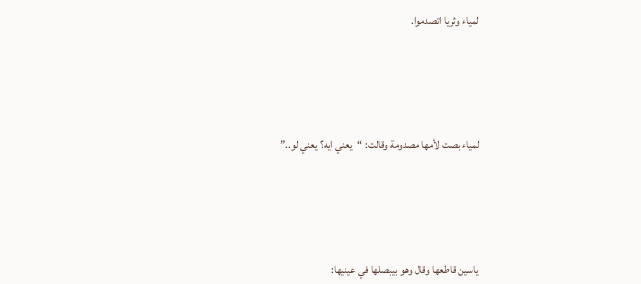لمياء وثريا اتصدموا.





لمياء بصت لأمها مصدومة وقالت: “يعني ايه؟ يعني لو..”





ياسين قاطعها وقال وهو بيبصلها في عينيها: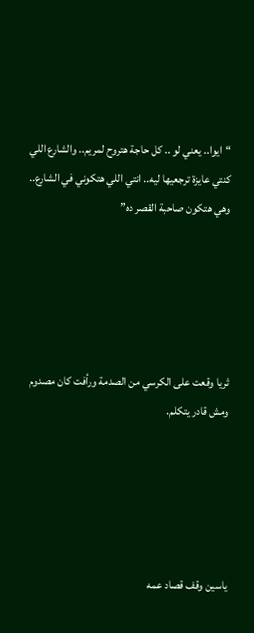“ايوا.. يعني لو .. كل حاجة هتروح لمريم.. والشارع اللي كنتي عايزة ترجعيها ليه.. انتي اللي هتكوني في الشارع.. وهي هتكون صاحبة القصر ده”





ثريا وقعت على الكرسي من الصدمة ورأفت كان مصدوم ومش قادر يتكلم.





ياسين وقف قصاد عمه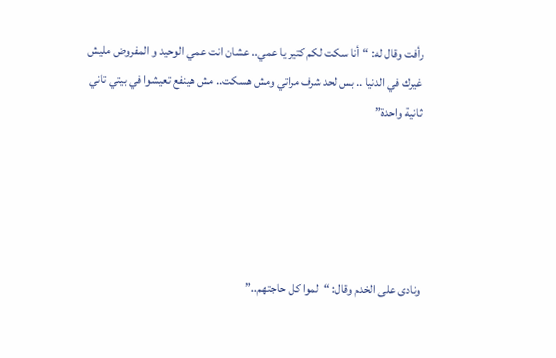رأفت وقال له: “أنا سكت لكم كتير يا عمي.. عشان انت عمي الوحيد و المفروض مليش غيرك في الدنيا .. بس لحد شرف مراتي ومش هسكت.. مش هينفع تعيشوا في بيتي تاني ثانية واحدة”





ونادى على الخدم وقال: “لموا كل حاجتهم..”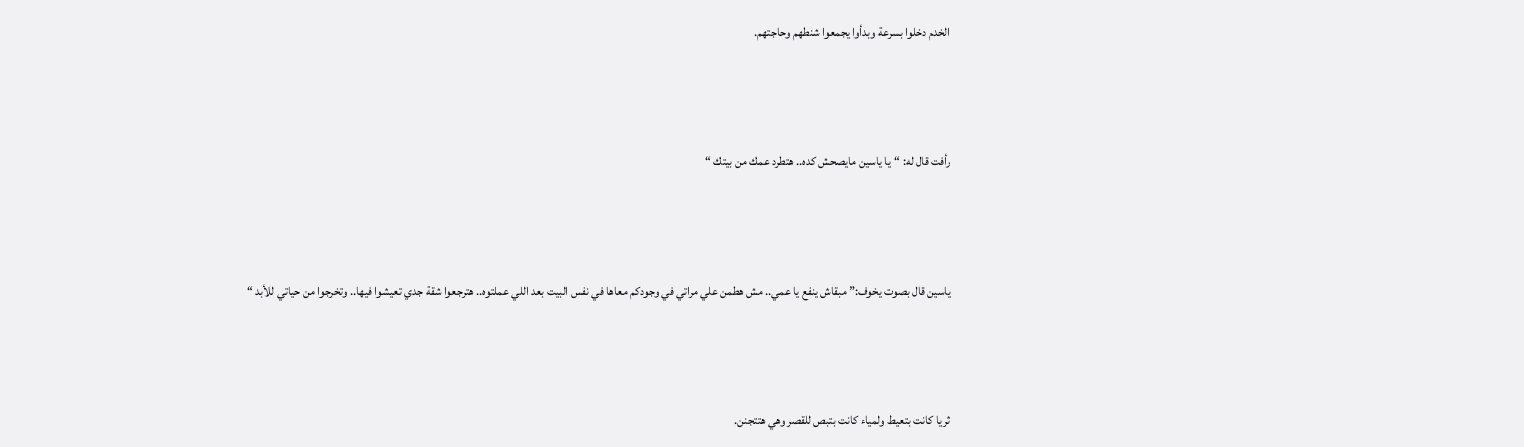الخدم دخلوا بسرعة وبدأوا يجمعوا شنطهم وحاجتهم.





رأفت قال له: “يا ياسين مايصحش كده.. هتطرد عمك من بيتك “





ياسين قال بصوت يخوف:” مبقاش ينفع يا عمي.. مش هطمن علي مراتي في وجودكم معاها في نفس البيت بعد اللي عملتوه.. هترجعوا شقة جدي تعيشوا فيها.. وتخرجوا من حياتي للأبد “





ثريا كانت بتعيط ولمياء كانت بتبص للقصر وهي هتتجنن.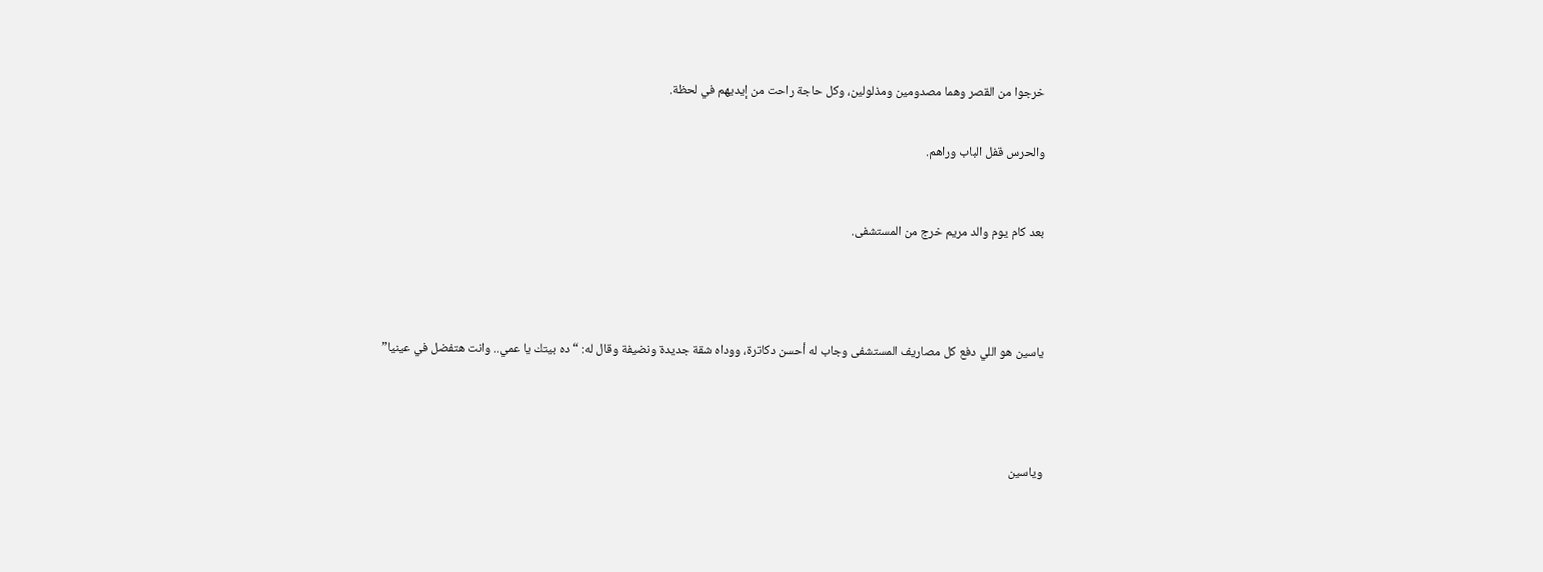خرجوا من القصر وهما مصدومين ومذلولين، وكل حاجة راحت من إيديهم في لحظة.


والحرس قفل الباب وراهم.



بعد كام يوم والد مريم خرج من المستشفى.





ياسين هو اللي دفع كل مصاريف المستشفى وجاب له أحسن دكاترة، ووداه شقة جديدة ونضيفة وقال له: “ده بيتك يا عمي.. وانت هتفضل في عينيا”





وياسين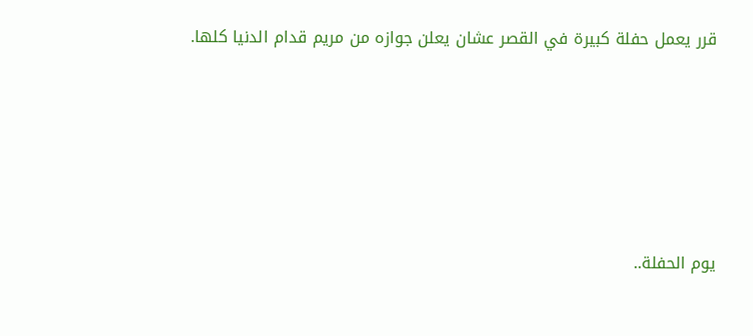قرر يعمل حفلة كبيرة في القصر عشان يعلن جوازه من مريم قدام الدنيا كلها.





يوم الحفلة..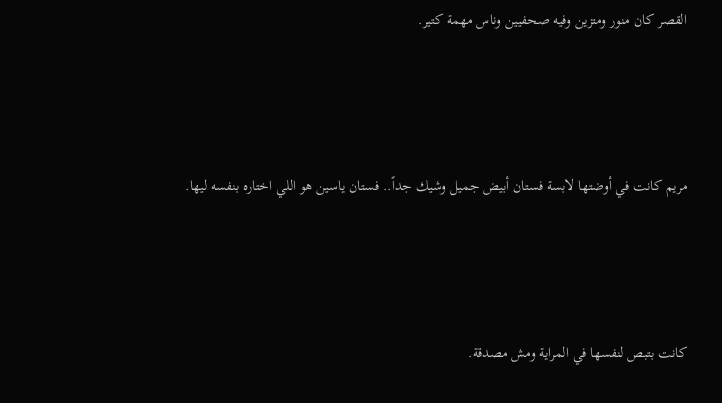القصر كان منور ومتزين وفيه صحفيين وناس مهمة كتير.





مريم كانت في أوضتها لابسة فستان أبيض جميل وشيك جداً.. فستان ياسين هو اللي اختاره بنفسه ليها.





كانت بتبص لنفسها في المراية ومش مصدقة.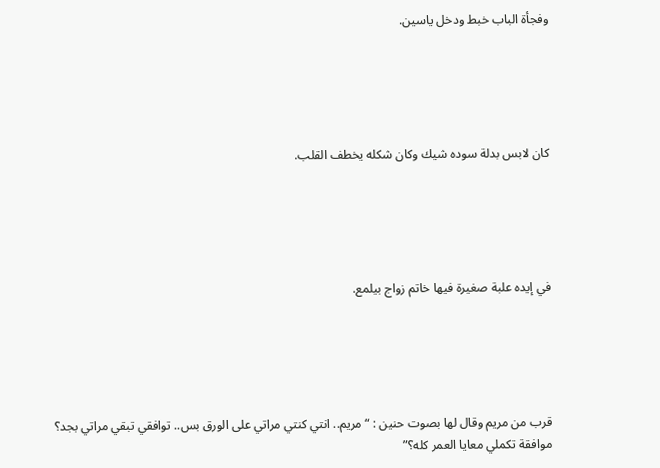وفجأة الباب خبط ودخل ياسين.





كان لابس بدلة سوده شيك وكان شكله يخطف القلب.





في إيده علبة صغيرة فيها خاتم زواج بيلمع.





قرب من مريم وقال لها بصوت حنين : “مريم.. انتي كنتي مراتي على الورق بس.. توافقي تبقي مراتي بجد؟ موافقة تكملي معايا العمر كله؟”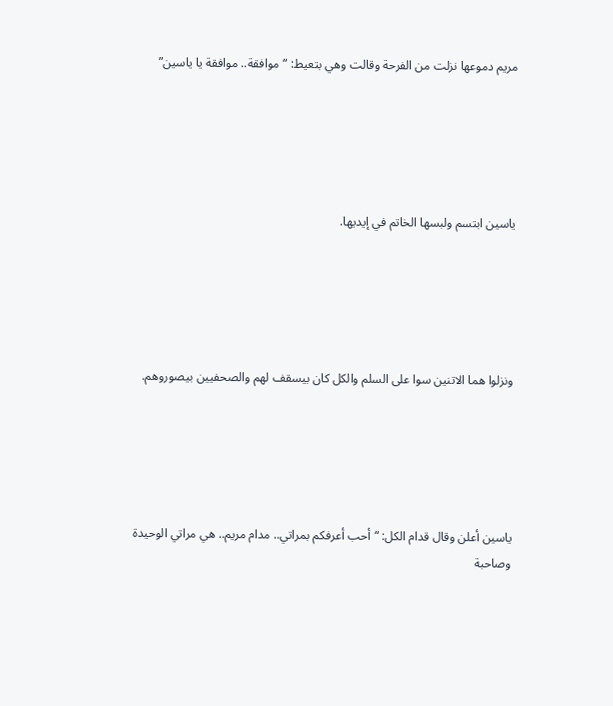مريم دموعها نزلت من الفرحة وقالت وهي بتعيط: “موافقة.. موافقة يا ياسين”





ياسين ابتسم ولبسها الخاتم في إيديها.





ونزلوا هما الاتنين سوا على السلم والكل كان بيسقف لهم والصحفيين بيصوروهم.





ياسين أعلن وقال قدام الكل: “أحب أعرفكم بمراتي.. مدام مريم.. هي مراتي الوحيدة وصاحبة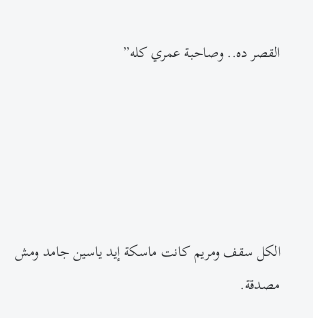القصر ده.. وصاحبة عمري كله”





الكل سقف ومريم كانت ماسكة إيد ياسين جامد ومش مصدقة.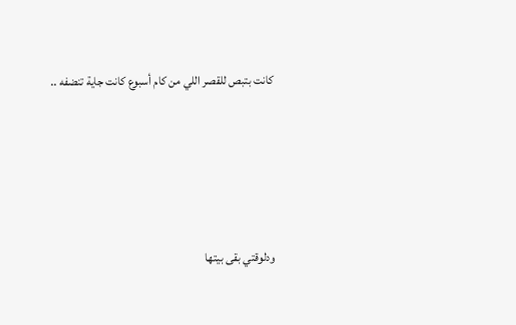كانت بتبص للقصر اللي من كام أسبوع كانت جاية تنضفه ..





ودلوقتي بقى بيتها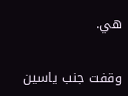هي.


وقفت جنب ياسين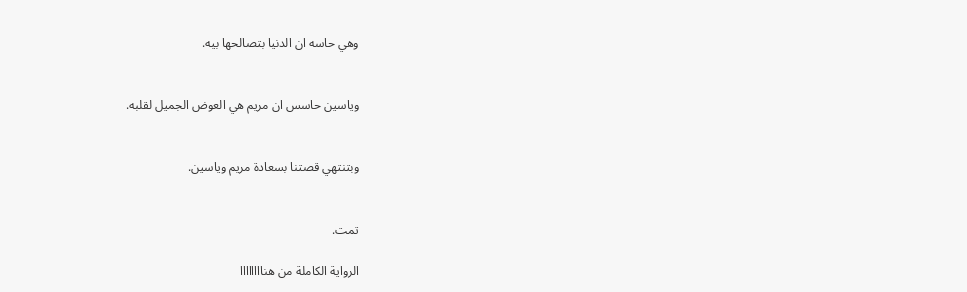وهي حاسه ان الدنيا بتصالحها بيه.


وياسين حاسس ان مريم هي العوض الجميل لقلبه.


وبتنتهي قصتنا بسعادة مريم وياسين.


تمت.

الرواية الكاملة من هناااااااا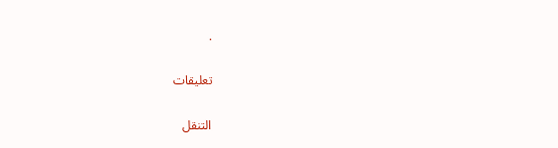.

تعليقات

التنقل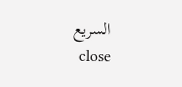السريع
    close